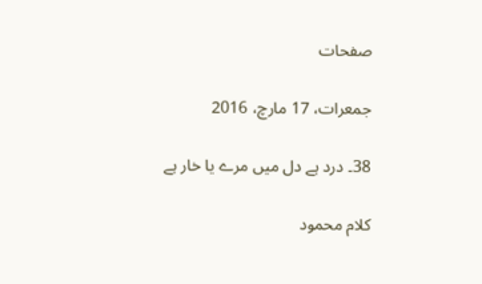صفحات

جمعرات، 17 مارچ، 2016

38۔ درد ہے دل میں مرے یا خار ہے

کلام محمود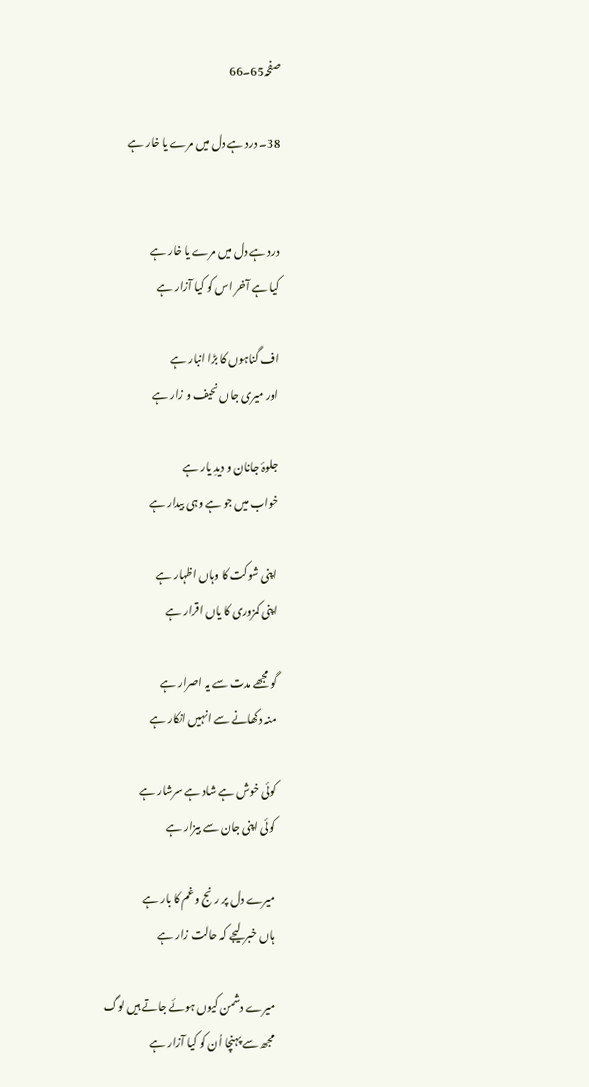صفحہ65۔66

38۔ درد ہے دل میں مرے یا خار ہے


درد ہے دل میں مرے یا خار ہے
کیا ہے آخر اس کو کیا آزار ہے

اف گناہوں کا بڑا انبار ہے
اور میری جاں نحیف و زار ہے

جلوۂ جانان و دیدِ یار ہے
خواب میں جو ہے وہی بیدار ہے

اپنی شوکت کا وہاں اظہار ہے
اپنی کمزوری کا یاں اقرار ہے

گو مجھے مدت سے یہ اصرار ہے
منہ دکھانے سے انہیں انکار ہے

کوئی خوش ہے شاد ہے سرشار ہے
کوئی اپنی جان سے بیزار ہے

میرے دل پر رنج و غم کا بار ہے
ہاں خبر لیجے کہ حالت زار ہے

میرے دشمن کیوں ہوئے جاتے ہیں لوگ
مجھ سے پہنچا اُن کو کیا آزار ہے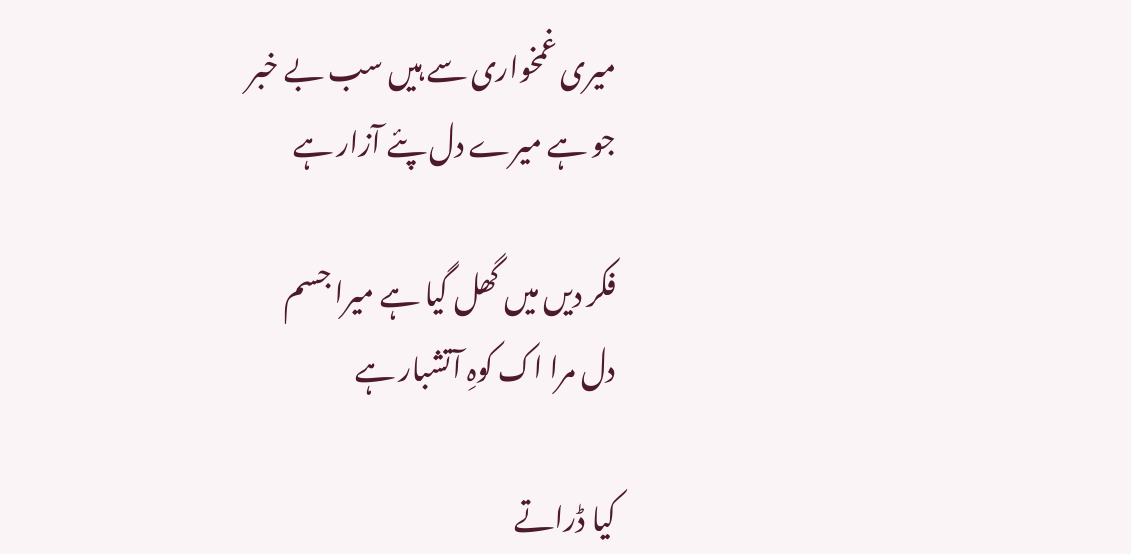میری غمخواری سے ہیں سب بے خبر
جو ہے میرے دل پئے آزار ہے

فکر دیں میں گھل گیا ہے میرا جسم
دل مرا اک کوہِ آتشبار ہے

کیا ڈراتے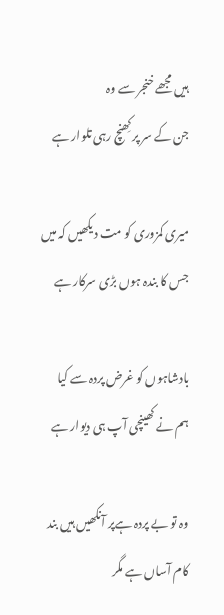ہیں مجھے خنجر سے وہ
جن کے سر پر کِھنچ رہی تلوار ہے

میری کمزوری کو مت دیکھیں کہ میں
جس کا بندہ ہوں بڑی سرکار ہے

بادشاہوں کو غرض پردہ سے کیا
ہم نے کھینچی آپ ہی دیوار ہے

وہ تو بے پردہ ہےپر آنکھیں ہیں بند
کام آساں ہے مگر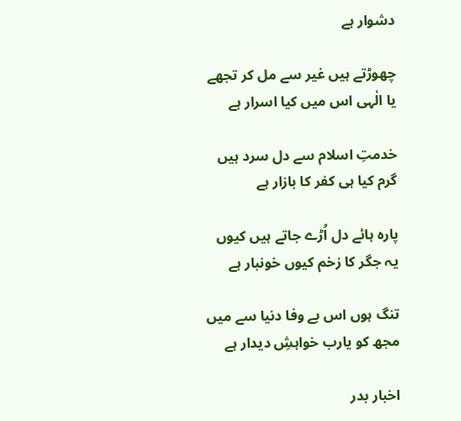دشوار ہے

چھوڑتے ہیں غیر سے مل کر تجھے
یا الٰہی اس میں کیا اسرار ہے

خدمتِ اسلام سے دل سرد ہیں
گرم کیا ہی کفر کا بازار ہے

پارہ ہائے دل اُڑے جاتے ہیں کیوں
یہ جگر کا زخم کیوں خونبار ہے

تنگ ہوں اس بے وفا دنیا سے میں
مجھ کو یارب خواہشِ دیدار ہے

اخبار بدر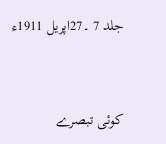جلد 7 ۔27اپریل 1911ء


کوئی تبصرے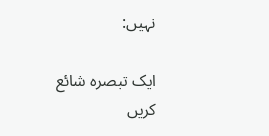نہیں:

ایک تبصرہ شائع کریں